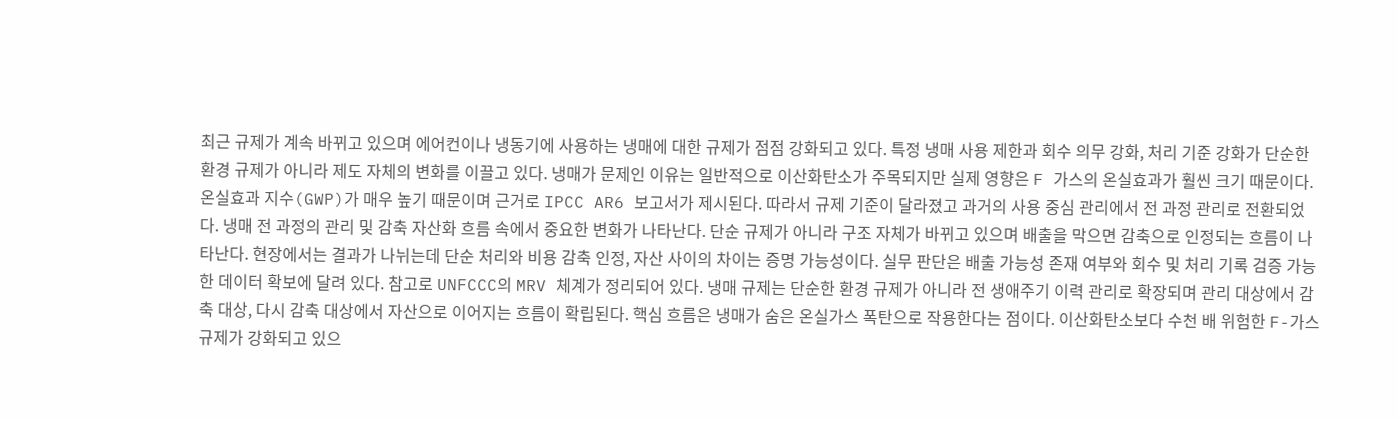최근 규제가 계속 바뀌고 있으며 에어컨이나 냉동기에 사용하는 냉매에 대한 규제가 점점 강화되고 있다. 특정 냉매 사용 제한과 회수 의무 강화, 처리 기준 강화가 단순한 환경 규제가 아니라 제도 자체의 변화를 이끌고 있다. 냉매가 문제인 이유는 일반적으로 이산화탄소가 주목되지만 실제 영향은 F 가스의 온실효과가 훨씬 크기 때문이다. 온실효과 지수(GWP)가 매우 높기 때문이며 근거로 IPCC AR6 보고서가 제시된다. 따라서 규제 기준이 달라졌고 과거의 사용 중심 관리에서 전 과정 관리로 전환되었다. 냉매 전 과정의 관리 및 감축 자산화 흐름 속에서 중요한 변화가 나타난다. 단순 규제가 아니라 구조 자체가 바뀌고 있으며 배출을 막으면 감축으로 인정되는 흐름이 나타난다. 현장에서는 결과가 나뉘는데 단순 처리와 비용 감축 인정, 자산 사이의 차이는 증명 가능성이다. 실무 판단은 배출 가능성 존재 여부와 회수 및 처리 기록 검증 가능한 데이터 확보에 달려 있다. 참고로 UNFCCC의 MRV 체계가 정리되어 있다. 냉매 규제는 단순한 환경 규제가 아니라 전 생애주기 이력 관리로 확장되며 관리 대상에서 감축 대상, 다시 감축 대상에서 자산으로 이어지는 흐름이 확립된다. 핵심 흐름은 냉매가 숨은 온실가스 폭탄으로 작용한다는 점이다. 이산화탄소보다 수천 배 위험한 F-가스 규제가 강화되고 있으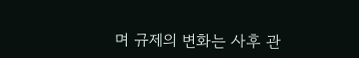며 규제의 변화는 사후 관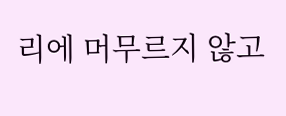리에 머무르지 않고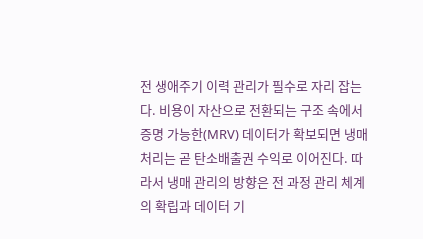전 생애주기 이력 관리가 필수로 자리 잡는다. 비용이 자산으로 전환되는 구조 속에서 증명 가능한(MRV) 데이터가 확보되면 냉매 처리는 곧 탄소배출권 수익로 이어진다. 따라서 냉매 관리의 방향은 전 과정 관리 체계의 확립과 데이터 기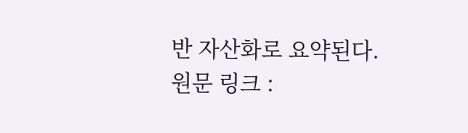반 자산화로 요약된다.
원문 링크 :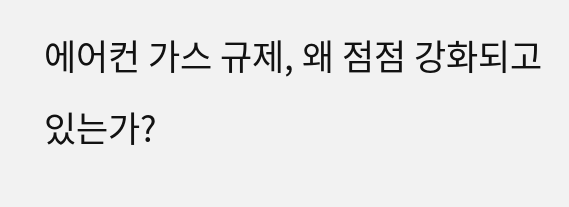에어컨 가스 규제, 왜 점점 강화되고 있는가?